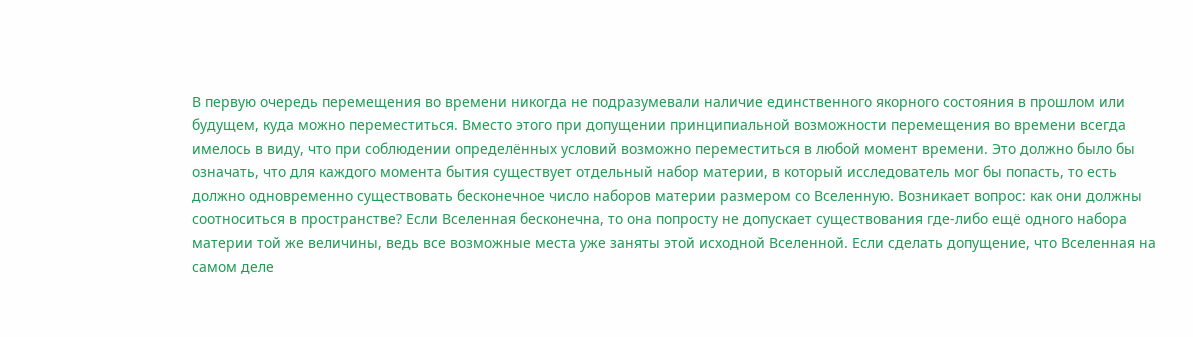В первую очередь перемещения во времени никогда не подразумевали наличие единственного якорного состояния в прошлом или будущем, куда можно переместиться. Вместо этого при допущении принципиальной возможности перемещения во времени всегда имелось в виду, что при соблюдении определённых условий возможно переместиться в любой момент времени. Это должно было бы означать, что для каждого момента бытия существует отдельный набор материи, в который исследователь мог бы попасть, то есть должно одновременно существовать бесконечное число наборов материи размером со Вселенную. Возникает вопрос: как они должны соотноситься в пространстве? Если Вселенная бесконечна, то она попросту не допускает существования где-либо ещё одного набора материи той же величины, ведь все возможные места уже заняты этой исходной Вселенной. Если сделать допущение, что Вселенная на самом деле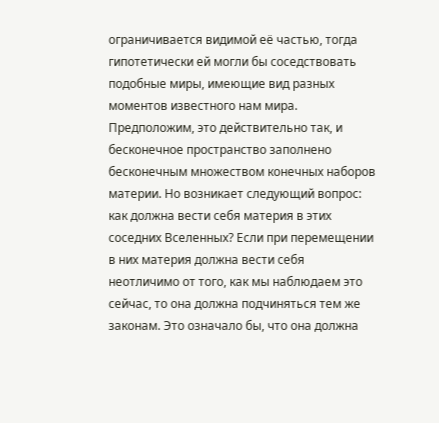ограничивается видимой её частью, тогда гипотетически ей могли бы соседствовать подобные миры, имеющие вид разных моментов известного нам мира. Предположим, это действительно так, и бесконечное пространство заполнено бесконечным множеством конечных наборов материи. Но возникает следующий вопрос: как должна вести себя материя в этих соседних Вселенных? Если при перемещении в них материя должна вести себя неотличимо от того, как мы наблюдаем это сейчас, то она должна подчиняться тем же законам. Это означало бы, что она должна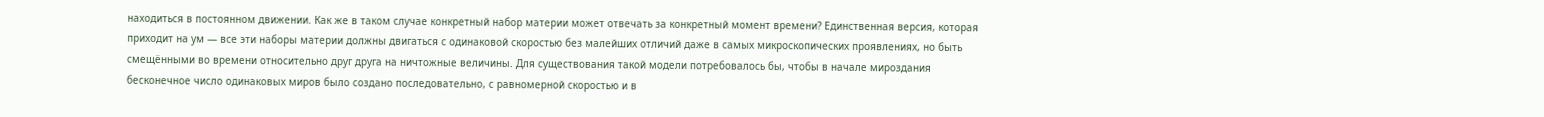находиться в постоянном движении. Как же в таком случае конкретный набор материи может отвечать за конкретный момент времени? Единственная версия, которая приходит на ум — все эти наборы материи должны двигаться с одинаковой скоростью без малейших отличий даже в самых микроскопических проявлениях, но быть смещёнными во времени относительно друг друга на ничтожные величины. Для существования такой модели потребовалось бы, чтобы в начале мироздания бесконечное число одинаковых миров было создано последовательно, с равномерной скоростью и в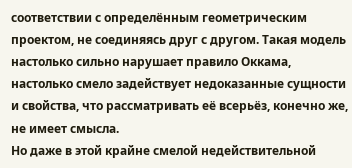соответствии с определённым геометрическим проектом, не соединяясь друг с другом. Такая модель настолько сильно нарушает правило Оккама, настолько смело задействует недоказанные сущности и свойства, что рассматривать её всерьёз, конечно же, не имеет смысла.
Но даже в этой крайне смелой недействительной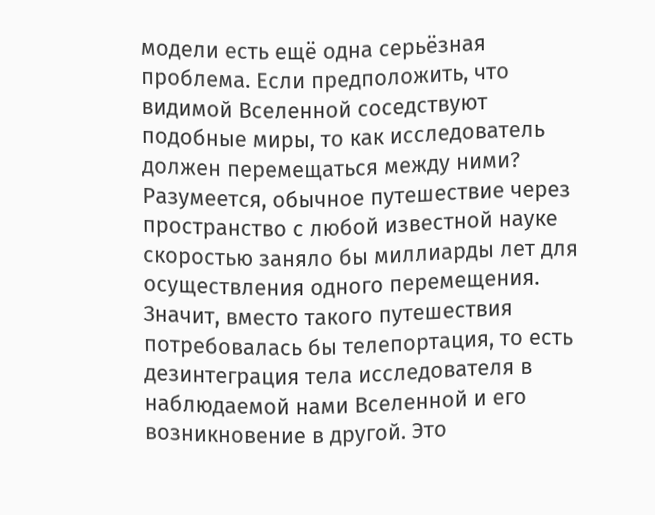модели есть ещё одна серьёзная проблема. Если предположить, что видимой Вселенной соседствуют подобные миры, то как исследователь должен перемещаться между ними? Разумеется, обычное путешествие через пространство с любой известной науке скоростью заняло бы миллиарды лет для осуществления одного перемещения. Значит, вместо такого путешествия потребовалась бы телепортация, то есть дезинтеграция тела исследователя в наблюдаемой нами Вселенной и его возникновение в другой. Это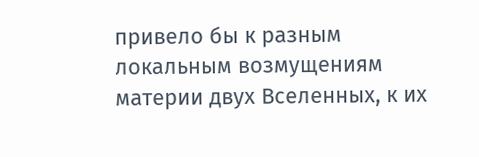привело бы к разным локальным возмущениям материи двух Вселенных, к их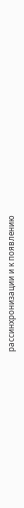рассинхронизации и к появлению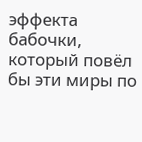эффекта бабочки, который повёл бы эти миры по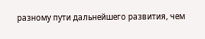разному пути дальнейшего развития, чем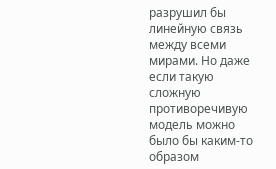разрушил бы линейную связь между всеми мирами. Но даже если такую сложную противоречивую модель можно было бы каким-то образом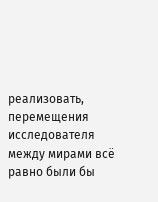реализовать, перемещения исследователя между мирами всё равно были бы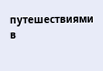путешествиями в